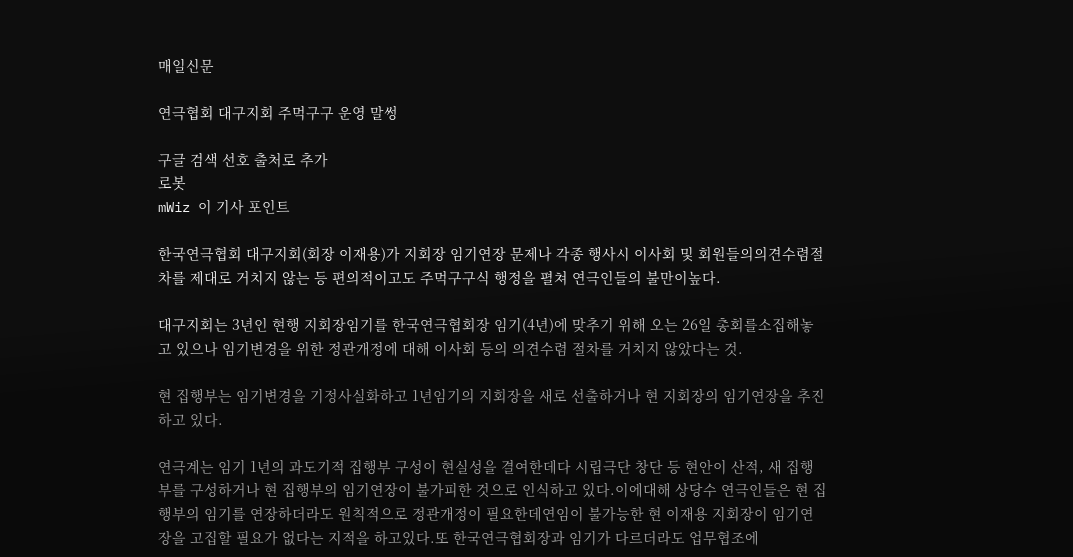매일신문

연극협회 대구지회 주먹구구 운영 말썽

구글 검색 선호 출처로 추가
로봇
mWiz 이 기사 포인트

한국연극협회 대구지회(회장 이재용)가 지회장 임기연장 문제나 각종 행사시 이사회 및 회원들의의견수렴절차를 제대로 거치지 않는 등 편의적이고도 주먹구구식 행정을 펼쳐 연극인들의 불만이높다.

대구지회는 3년인 현행 지회장임기를 한국연극협회장 임기(4년)에 맞추기 위해 오는 26일 총회를소집해놓고 있으나 임기변경을 위한 정관개정에 대해 이사회 등의 의견수렴 절차를 거치지 않았다는 것.

현 집행부는 임기변경을 기정사실화하고 1년임기의 지회장을 새로 선출하거나 현 지회장의 임기연장을 추진하고 있다.

연극계는 임기 1년의 과도기적 집행부 구성이 현실성을 결여한데다 시립극단 창단 등 현안이 산적, 새 집행부를 구성하거나 현 집행부의 임기연장이 불가피한 것으로 인식하고 있다.이에대해 상당수 연극인들은 현 집행부의 임기를 연장하더라도 원칙적으로 정관개정이 필요한데연임이 불가능한 현 이재용 지회장이 임기연장을 고집할 필요가 없다는 지적을 하고있다.또 한국연극협회장과 임기가 다르더라도 업무협조에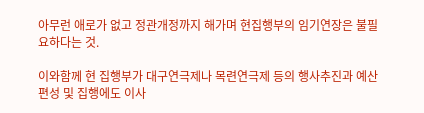아무런 애로가 없고 정관개정까지 해가며 현집행부의 임기연장은 불필요하다는 것.

이와함께 현 집행부가 대구연극제나 목련연극제 등의 행사추진과 예산편성 및 집행에도 이사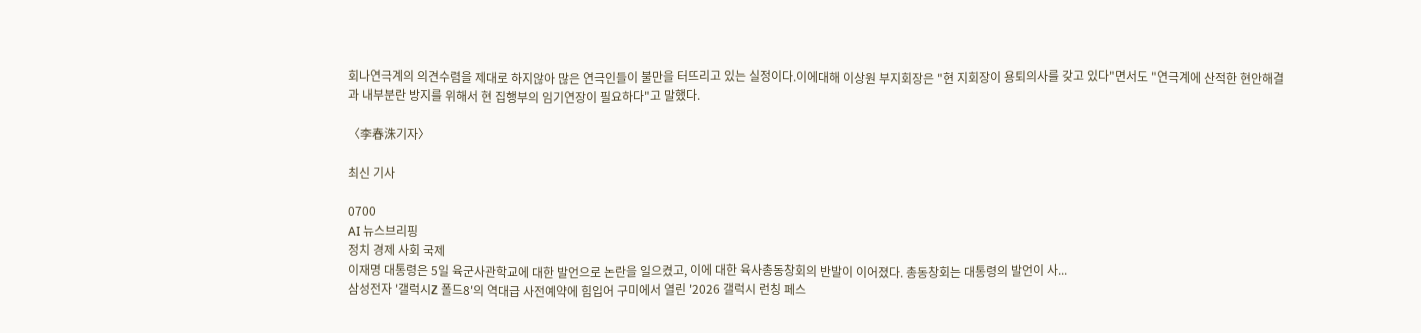회나연극계의 의견수렴을 제대로 하지않아 많은 연극인들이 불만을 터뜨리고 있는 실정이다.이에대해 이상원 부지회장은 "현 지회장이 용퇴의사를 갖고 있다"면서도 "연극계에 산적한 현안해결과 내부분란 방지를 위해서 현 집행부의 임기연장이 필요하다"고 말했다.

〈李春洙기자〉

최신 기사

0700
AI 뉴스브리핑
정치 경제 사회 국제
이재명 대통령은 5일 육군사관학교에 대한 발언으로 논란을 일으켰고, 이에 대한 육사총동창회의 반발이 이어졌다. 총동창회는 대통령의 발언이 사...
삼성전자 '갤럭시Z 폴드8'의 역대급 사전예약에 힘입어 구미에서 열린 '2026 갤럭시 런칭 페스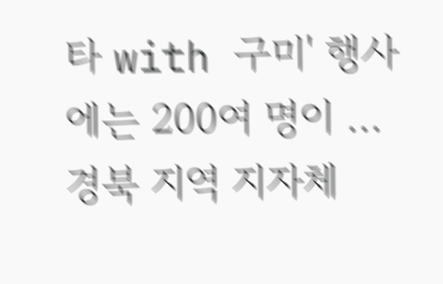타 with 구미' 행사에는 200여 명이 ...
경북 지역 지자체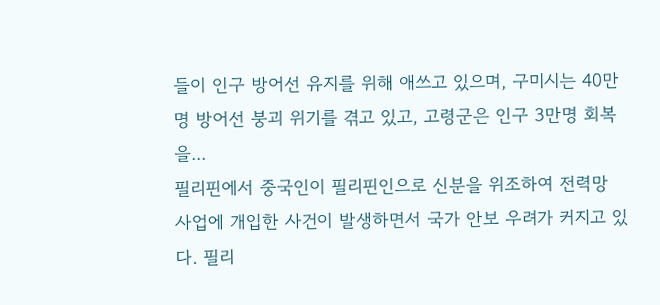들이 인구 방어선 유지를 위해 애쓰고 있으며, 구미시는 40만명 방어선 붕괴 위기를 겪고 있고, 고령군은 인구 3만명 회복을...
필리핀에서 중국인이 필리핀인으로 신분을 위조하여 전력망 사업에 개입한 사건이 발생하면서 국가 안보 우려가 커지고 있다. 필리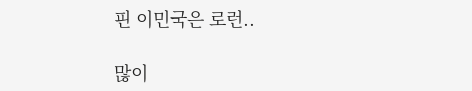핀 이민국은 로런..

많이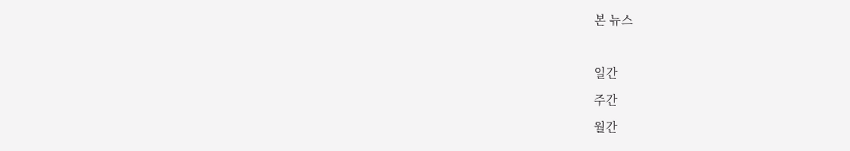본 뉴스

일간
주간
월간